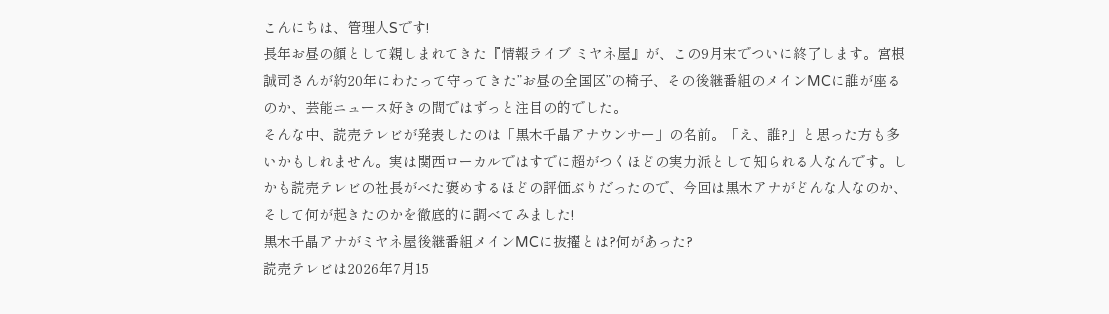こんにちは、管理人Sです!
長年お昼の顔として親しまれてきた『情報ライブ ミヤネ屋』が、この9月末でついに終了します。宮根誠司さんが約20年にわたって守ってきた”お昼の全国区”の椅子、その後継番組のメインMCに誰が座るのか、芸能ニュース好きの間ではずっと注目の的でした。
そんな中、読売テレビが発表したのは「黒木千晶アナウンサー」の名前。「え、誰?」と思った方も多いかもしれません。実は関西ローカルではすでに超がつくほどの実力派として知られる人なんです。しかも読売テレビの社長がべた褒めするほどの評価ぶりだったので、今回は黒木アナがどんな人なのか、そして何が起きたのかを徹底的に調べてみました!
黒木千晶アナがミヤネ屋後継番組メインMCに抜擢とは?何があった?
読売テレビは2026年7月15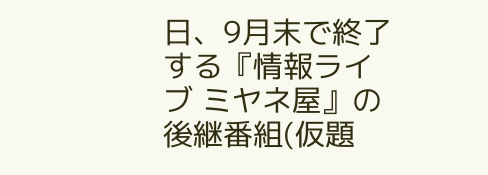日、9月末で終了する『情報ライブ ミヤネ屋』の後継番組(仮題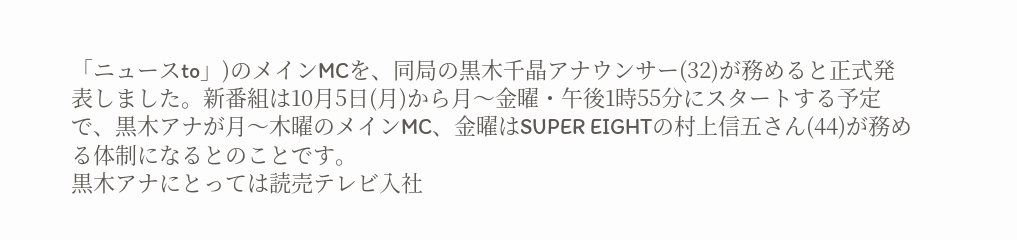「ニュースto」)のメインMCを、同局の黒木千晶アナウンサー(32)が務めると正式発表しました。新番組は10月5日(月)から月〜金曜・午後1時55分にスタートする予定で、黒木アナが月〜木曜のメインMC、金曜はSUPER EIGHTの村上信五さん(44)が務める体制になるとのことです。
黒木アナにとっては読売テレビ入社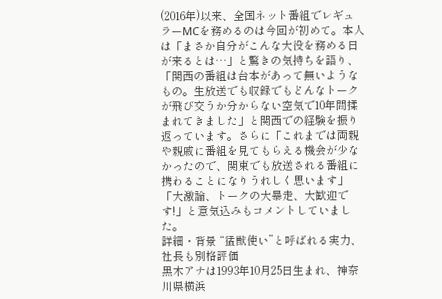(2016年)以来、全国ネット番組でレギュラーMCを務めるのは今回が初めて。本人は「まさか自分がこんな大役を務める日が来るとは…」と驚きの気持ちを語り、「関西の番組は台本があって無いようなもの。生放送でも収録でもどんなトークが飛び交うか分からない空気で10年間揉まれてきました」と関西での経験を振り返っています。さらに「これまでは両親や親戚に番組を見てもらえる機会が少なかったので、関東でも放送される番組に携わることになりうれしく思います」「大激論、トークの大暴走、大歓迎です!」と意気込みもコメントしていました。
詳細・背景 “猛獣使い”と呼ばれる実力、社長も別格評価
黒木アナは1993年10月25日生まれ、神奈川県横浜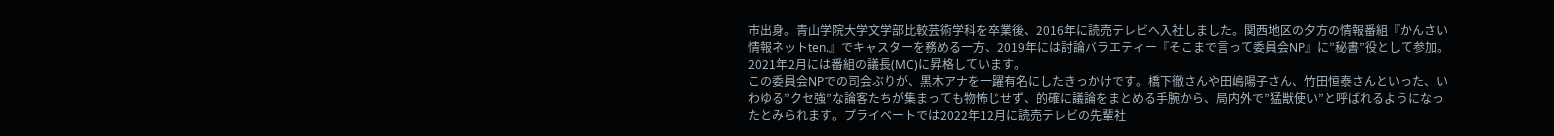市出身。青山学院大学文学部比較芸術学科を卒業後、2016年に読売テレビへ入社しました。関西地区の夕方の情報番組『かんさい情報ネットten.』でキャスターを務める一方、2019年には討論バラエティー『そこまで言って委員会NP』に”秘書”役として参加。2021年2月には番組の議長(MC)に昇格しています。
この委員会NPでの司会ぶりが、黒木アナを一躍有名にしたきっかけです。橋下徹さんや田嶋陽子さん、竹田恒泰さんといった、いわゆる”クセ強”な論客たちが集まっても物怖じせず、的確に議論をまとめる手腕から、局内外で”猛獣使い”と呼ばれるようになったとみられます。プライベートでは2022年12月に読売テレビの先輩社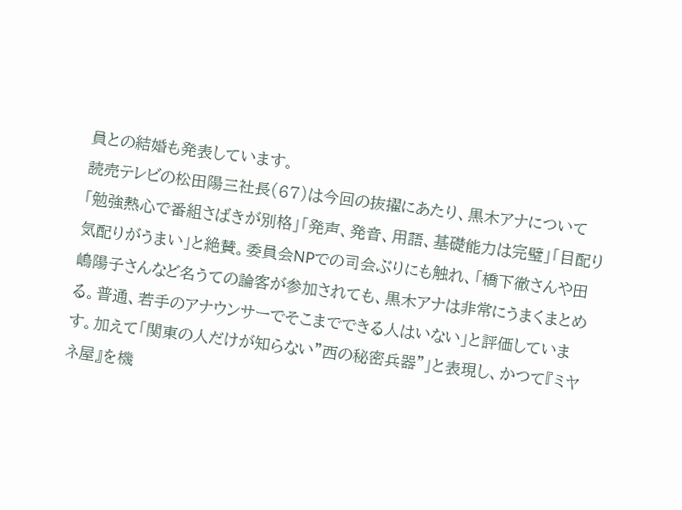員との結婚も発表しています。
読売テレビの松田陽三社長(67)は今回の抜擢にあたり、黒木アナについて「勉強熱心で番組さばきが別格」「発声、発音、用語、基礎能力は完璧」「目配り気配りがうまい」と絶賛。委員会NPでの司会ぶりにも触れ、「橋下徹さんや田嶋陽子さんなど名うての論客が参加されても、黒木アナは非常にうまくまとめる。普通、若手のアナウンサーでそこまでできる人はいない」と評価しています。加えて「関東の人だけが知らない”西の秘密兵器”」と表現し、かつて『ミヤネ屋』を機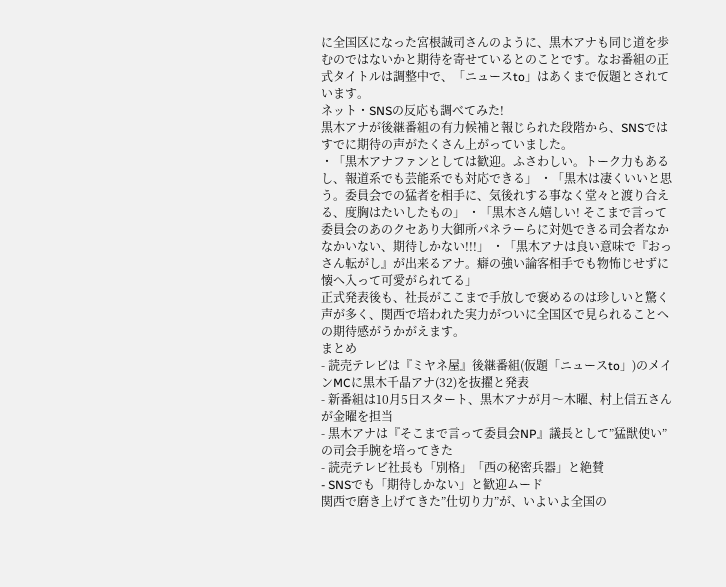に全国区になった宮根誠司さんのように、黒木アナも同じ道を歩むのではないかと期待を寄せているとのことです。なお番組の正式タイトルは調整中で、「ニュースto」はあくまで仮題とされています。
ネット・SNSの反応も調べてみた!
黒木アナが後継番組の有力候補と報じられた段階から、SNSではすでに期待の声がたくさん上がっていました。
・「黒木アナファンとしては歓迎。ふさわしい。トーク力もあるし、報道系でも芸能系でも対応できる」 ・「黒木は凄くいいと思う。委員会での猛者を相手に、気後れする事なく堂々と渡り合える、度胸はたいしたもの」 ・「黒木さん嬉しい! そこまで言って委員会のあのクセあり大御所パネラーらに対処できる司会者なかなかいない、期待しかない!!!」 ・「黒木アナは良い意味で『おっさん転がし』が出来るアナ。癖の強い論客相手でも物怖じせずに懐へ入って可愛がられてる」
正式発表後も、社長がここまで手放しで褒めるのは珍しいと驚く声が多く、関西で培われた実力がついに全国区で見られることへの期待感がうかがえます。
まとめ
- 読売テレビは『ミヤネ屋』後継番組(仮題「ニュースto」)のメインMCに黒木千晶アナ(32)を抜擢と発表
- 新番組は10月5日スタート、黒木アナが月〜木曜、村上信五さんが金曜を担当
- 黒木アナは『そこまで言って委員会NP』議長として”猛獣使い”の司会手腕を培ってきた
- 読売テレビ社長も「別格」「西の秘密兵器」と絶賛
- SNSでも「期待しかない」と歓迎ムード
関西で磨き上げてきた”仕切り力”が、いよいよ全国の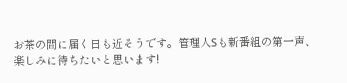お茶の間に届く日も近そうです。管理人Sも新番組の第一声、楽しみに待ちたいと思います!